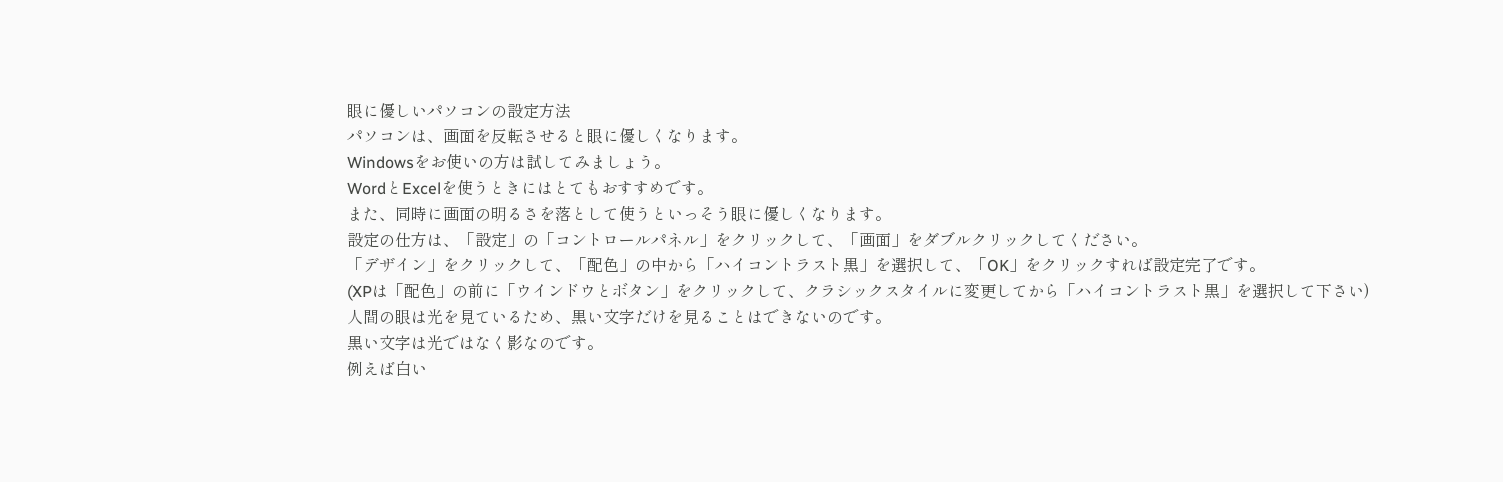眼に優しいパソコンの設定方法
パソコンは、画面を反転させると眼に優しくなります。
Windowsをお使いの方は試してみましょう。
WordとExcelを使うときにはとてもおすすめです。
また、同時に画面の明るさを落として使うといっそう眼に優しくなります。
設定の仕方は、「設定」の「コントロールパネル」をクリックして、「画面」をダブルクリックしてください。
「デザイン」をクリックして、「配色」の中から「ハイコントラスト黒」を選択して、「OK」をクリックすれば設定完了です。
(XPは「配色」の前に「ウインドウとボタン」をクリックして、クラシックスタイルに変更してから「ハイコントラスト黒」を選択して下さい)
人間の眼は光を見ているため、黒い文字だけを見ることはできないのです。
黒い文字は光ではなく影なのです。
例えば白い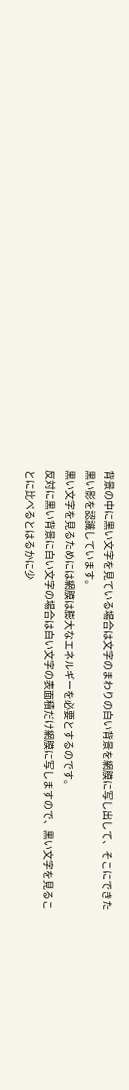背景の中に黒い文字を見ている場合は文字のまわりの白い背景を網膜に写し出して、そこにできた黒い影を認識しています。
黒い文字を見るためには網膜は膨大なエネルギーを必要とするのです。
反対に黒い背景に白い文字の場合は白い文字の表面積だけ網膜に写しますので、黒い文字を見ることに比べるとはるかに少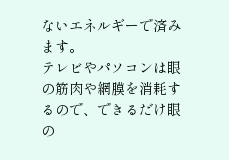ないエネルギーで済みます。
テレビやパソコンは眼の筋肉や網膜を消耗するので、できるだけ眼の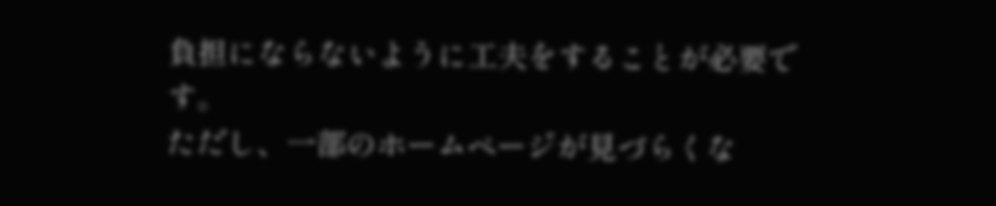負担にならないように工夫をすることが必要です。
ただし、一部のホームページが見づらくな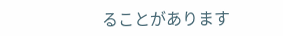ることがあります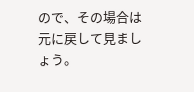ので、その場合は元に戻して見ましょう。